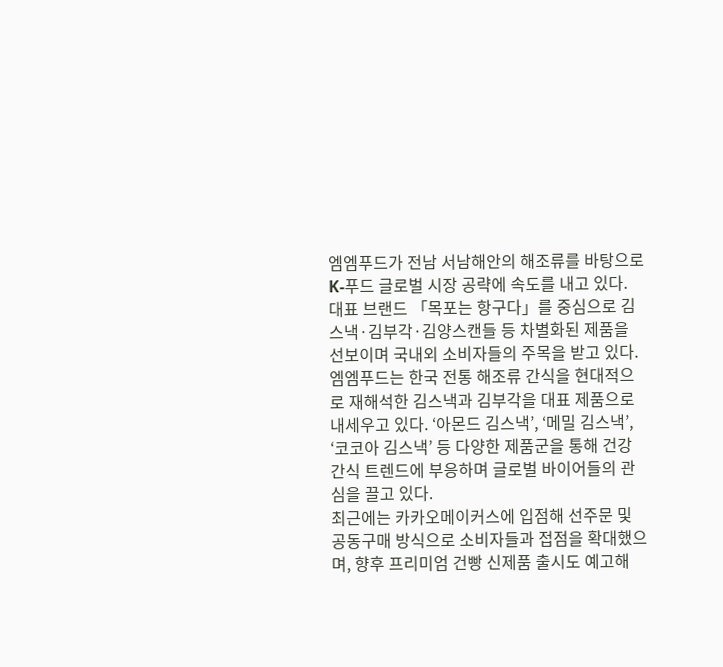엠엠푸드가 전남 서남해안의 해조류를 바탕으로 K-푸드 글로벌 시장 공략에 속도를 내고 있다. 대표 브랜드 「목포는 항구다」를 중심으로 김스낵·김부각·김양스캔들 등 차별화된 제품을 선보이며 국내외 소비자들의 주목을 받고 있다.
엠엠푸드는 한국 전통 해조류 간식을 현대적으로 재해석한 김스낵과 김부각을 대표 제품으로 내세우고 있다. ‘아몬드 김스낵’, ‘메밀 김스낵’, ‘코코아 김스낵’ 등 다양한 제품군을 통해 건강 간식 트렌드에 부응하며 글로벌 바이어들의 관심을 끌고 있다.
최근에는 카카오메이커스에 입점해 선주문 및 공동구매 방식으로 소비자들과 접점을 확대했으며, 향후 프리미엄 건빵 신제품 출시도 예고해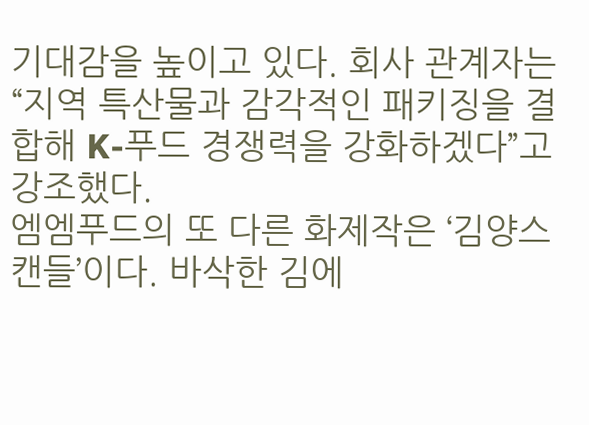기대감을 높이고 있다. 회사 관계자는 “지역 특산물과 감각적인 패키징을 결합해 K-푸드 경쟁력을 강화하겠다”고 강조했다.
엠엠푸드의 또 다른 화제작은 ‘김양스캔들’이다. 바삭한 김에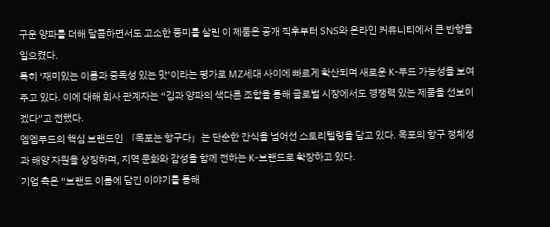구운 양파를 더해 달콤하면서도 고소한 풍미를 살린 이 제품은 공개 직후부터 SNS와 온라인 커뮤니티에서 큰 반향을 일으켰다.
특히 ‘재미있는 이름과 중독성 있는 맛’이라는 평가로 MZ세대 사이에 빠르게 확산되며 새로운 K-푸드 가능성을 보여주고 있다. 이에 대해 회사 관계자는 “김과 양파의 색다른 조합을 통해 글로벌 시장에서도 경쟁력 있는 제품을 선보이겠다”고 전했다.
엠엠푸드의 핵심 브랜드인 「목포는 항구다」는 단순한 간식을 넘어선 스토리텔링을 담고 있다. 목포의 항구 정체성과 해양 자원을 상징하며, 지역 문화와 감성을 함께 전하는 K-브랜드로 확장하고 있다.
기업 측은 “브랜드 이름에 담긴 이야기를 통해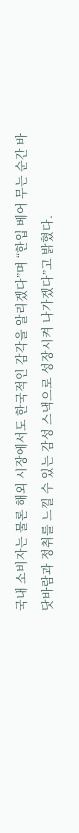국내 소비자는 물론 해외 시장에서도 한국적인 감각을 알리겠다”며 “한입 베어 무는 순간 바닷바람과 정취를 느낄 수 있는 감성 스낵으로 성장시켜 나가겠다”고 밝혔다.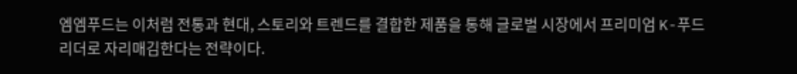엠엠푸드는 이처럼 전통과 현대, 스토리와 트렌드를 결합한 제품을 통해 글로벌 시장에서 프리미엄 K-푸드 리더로 자리매김한다는 전략이다.